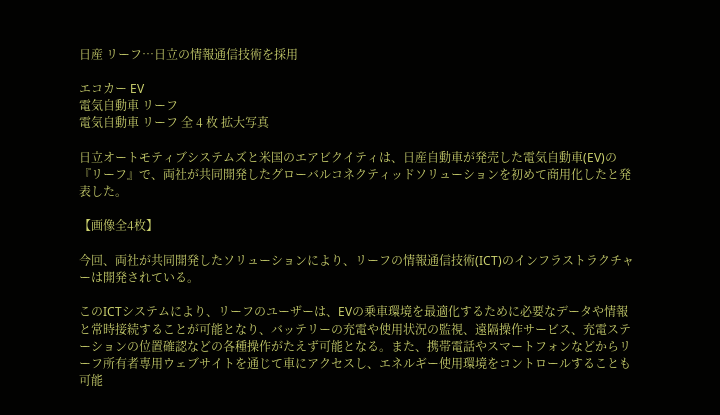日産 リーフ…日立の情報通信技術を採用

エコカー EV
電気自動車 リーフ
電気自動車 リーフ 全 4 枚 拡大写真

日立オートモティブシステムズと米国のエアビクイティは、日産自動車が発売した電気自動車(EV)の『リーフ』で、両社が共同開発したグローバルコネクティッドソリューションを初めて商用化したと発表した。

【画像全4枚】

今回、両社が共同開発したソリューションにより、リーフの情報通信技術(ICT)のインフラストラクチャーは開発されている。

このICTシステムにより、リーフのユーザーは、EVの乗車環境を最適化するために必要なデータや情報と常時接続することが可能となり、バッテリーの充電や使用状況の監視、遠隔操作サービス、充電ステーションの位置確認などの各種操作がたえず可能となる。また、携帯電話やスマートフォンなどからリーフ所有者専用ウェブサイトを通じて車にアクセスし、エネルギー使用環境をコントロールすることも可能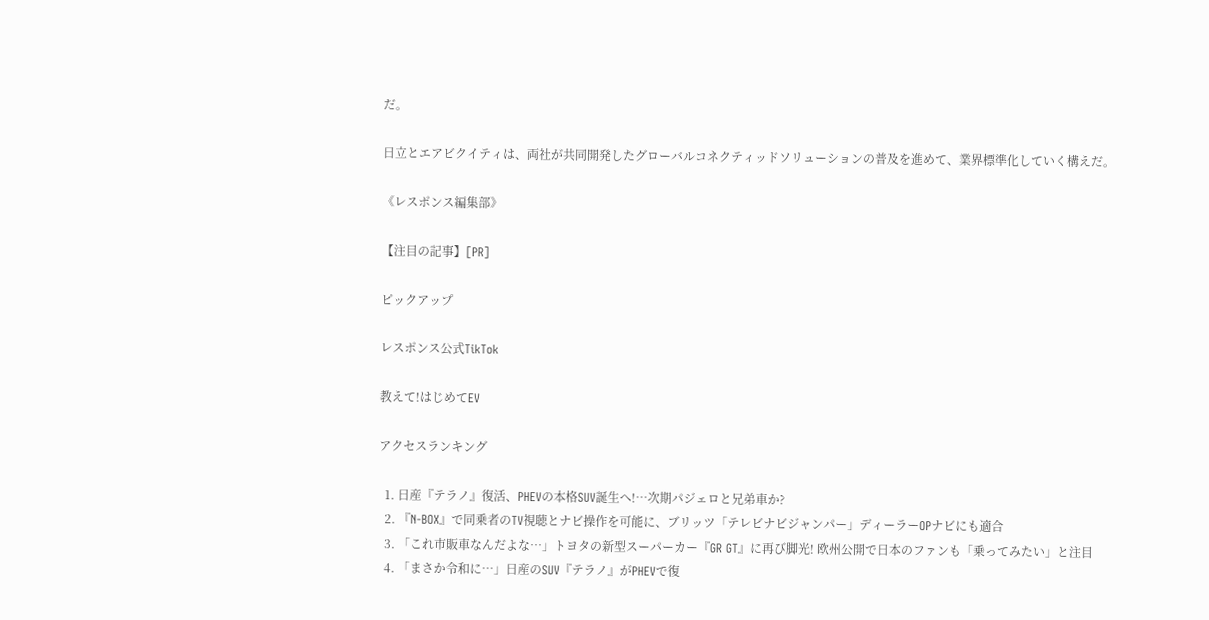だ。

日立とエアビクイティは、両社が共同開発したグローバルコネクティッドソリューションの普及を進めて、業界標準化していく構えだ。

《レスポンス編集部》

【注目の記事】[PR]

ピックアップ

レスポンス公式TikTok

教えて!はじめてEV

アクセスランキング

  1. 日産『テラノ』復活、PHEVの本格SUV誕生へ!…次期パジェロと兄弟車か?
  2. 『N-BOX』で同乗者のTV視聴とナビ操作を可能に、ブリッツ「テレビナビジャンパー」ディーラーOPナビにも適合
  3. 「これ市販車なんだよな…」トヨタの新型スーパーカー『GR GT』に再び脚光! 欧州公開で日本のファンも「乗ってみたい」と注目
  4. 「まさか令和に…」日産のSUV『テラノ』がPHEVで復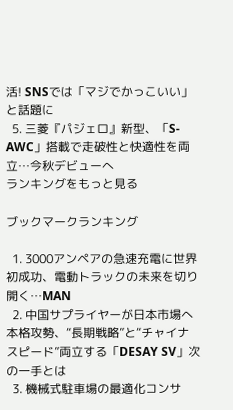活! SNSでは「マジでかっこいい」と話題に
  5. 三菱『パジェロ』新型、「S-AWC」搭載で走破性と快適性を両立…今秋デビューへ
ランキングをもっと見る

ブックマークランキング

  1. 3000アンペアの急速充電に世界初成功、電動トラックの未来を切り開く…MAN
  2. 中国サプライヤーが日本市場へ本格攻勢、“長期戦略”と“チャイナスピード”両立する「DESAY SV」次の一手とは
  3. 機械式駐車場の最適化コンサ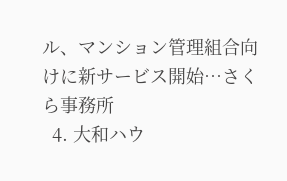ル、マンション管理組合向けに新サービス開始…さくら事務所
  4. 大和ハウ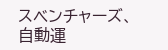スベンチャーズ、自動運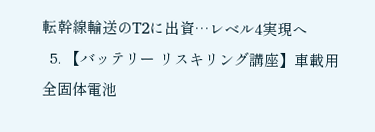転幹線輸送のT2に出資…レベル4実現へ
  5. 【バッテリー リスキリング講座】車載用全固体電池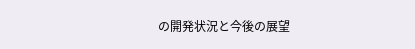の開発状況と今後の展望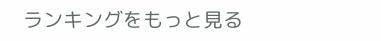ランキングをもっと見る